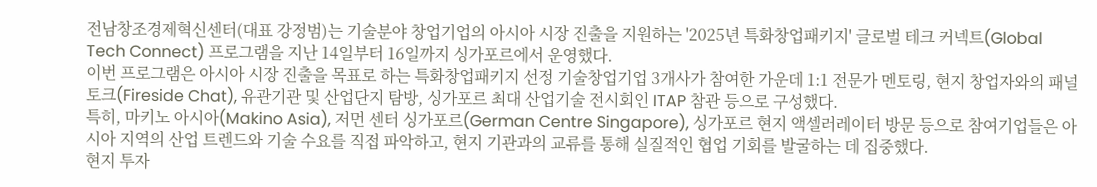전남창조경제혁신센터(대표 강정범)는 기술분야 창업기업의 아시아 시장 진출을 지원하는 '2025년 특화창업패키지' 글로벌 테크 커넥트(Global Tech Connect) 프로그램을 지난 14일부터 16일까지 싱가포르에서 운영했다.
이번 프로그램은 아시아 시장 진출을 목표로 하는 특화창업패키지 선정 기술창업기업 3개사가 참여한 가운데 1:1 전문가 멘토링, 현지 창업자와의 패널 토크(Fireside Chat), 유관기관 및 산업단지 탐방, 싱가포르 최대 산업기술 전시회인 ITAP 참관 등으로 구성했다.
특히, 마키노 아시아(Makino Asia), 저먼 센터 싱가포르(German Centre Singapore), 싱가포르 현지 액셀러레이터 방문 등으로 참여기업들은 아시아 지역의 산업 트렌드와 기술 수요를 직접 파악하고, 현지 기관과의 교류를 통해 실질적인 협업 기회를 발굴하는 데 집중했다.
현지 투자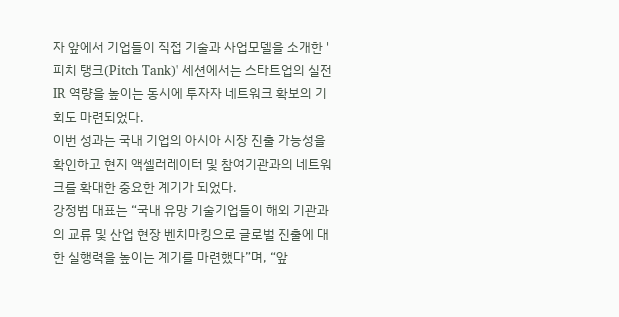자 앞에서 기업들이 직접 기술과 사업모델을 소개한 '피치 탱크(Pitch Tank)' 세션에서는 스타트업의 실전 IR 역량을 높이는 동시에 투자자 네트워크 확보의 기회도 마련되었다.
이번 성과는 국내 기업의 아시아 시장 진출 가능성을 확인하고 현지 액셀러레이터 및 참여기관과의 네트워크를 확대한 중요한 계기가 되었다.
강정범 대표는 “국내 유망 기술기업들이 해외 기관과의 교류 및 산업 현장 벤치마킹으로 글로벌 진출에 대한 실행력을 높이는 계기를 마련했다”며, “앞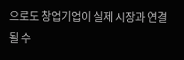으로도 창업기업이 실제 시장과 연결될 수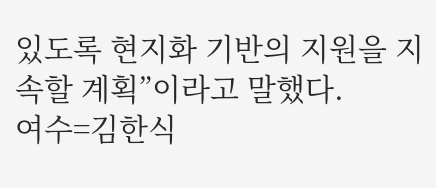있도록 현지화 기반의 지원을 지속할 계획”이라고 말했다.
여수=김한식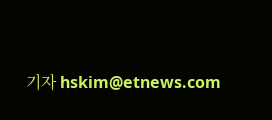기자 hskim@etnews.com